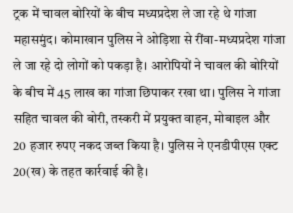ट्रक में चावल बोरियों के बीच मध्यप्रदेश ले जा रहे थे गांजा
महासमुंद। कोमाखान पुलिस ने ओड़िशा से रींवा-मध्यप्रदेश गांजा ले जा रहे दो लोगों को पकड़ा है। आरोपियों ने चावल की बोरियों के बीच में 45 लाख का गांजा छिपाकर रखा था। पुलिस ने गांजा सहित चावल की बोरी, तस्करी में प्रयुक्त वाहन, मोबाइल और 20 हजार रुपए नकद जब्त किया है। पुलिस ने एनडीपीएस एक्ट 20(ख) के तहत कार्रवाई की है।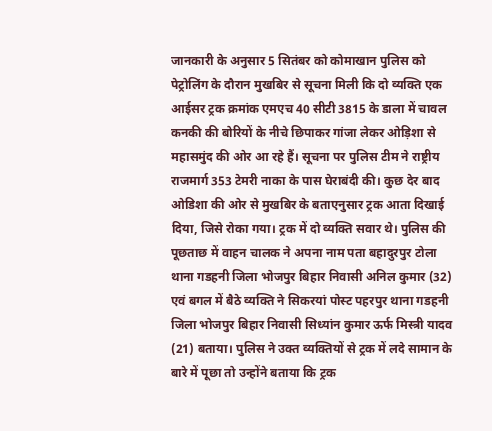जानकारी के अनुसार 5 सितंबर को कोमाखान पुलिस को पेट्रोलिंग के दौरान मुखबिर से सूचना मिली कि दो व्यक्ति एक आईसर ट्रक क्रमांक एमएच 40 सीटी 3815 के डाला में चावल कनकी की बोरियों के नीचे छिपाकर गांजा लेकर ओड़िशा से महासमुंद की ओर आ रहे हैं। सूचना पर पुलिस टीम ने राष्ट्रीय राजमार्ग 353 टेमरी नाका के पास घेराबंदी की। कुछ देर बाद ओडिशा की ओर से मुखबिर के बताएनुसार ट्रक आता दिखाई दिया, जिसे रोका गया। ट्रक में दो व्यक्ति सवार थे। पुलिस की पूछताछ में वाहन चालक ने अपना नाम पता बहादुरपुर टोला थाना गडहनी जिला भोजपुर बिहार निवासी अनिल कुमार (32) एवं बगल में बैठे व्यक्ति ने सिकरयां पोस्ट पहरपुर थाना गडहनी जिला भोजपुर बिहार निवासी सिध्यांन कुमार ऊर्फ मिस्त्री यादव (21) बताया। पुलिस ने उक्त व्यक्तियों से ट्रक में लदे सामान के बारे में पूछा तो उन्होंने बताया कि ट्रक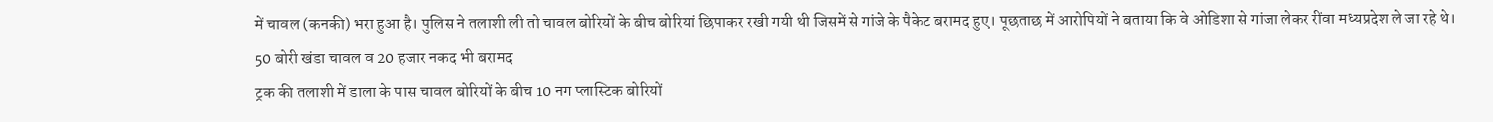में चावल (कनकी) भरा हुआ है। पुलिस ने तलाशी ली तो चावल बोरियों के बीच बोरियां छिपाकर रखी गयी थी जिसमें से गांजे के पैकेट बरामद हुए। पूछताछ में आरोपियों ने बताया कि वे ओडिशा से गांजा लेकर रींवा मध्यप्रदेश ले जा रहे थे।
50 बोरी खंडा चावल व 20 हजार नकद भी बरामद
ट्रक की तलाशी में डाला के पास चावल बोरियों के बीच 10 नग प्लास्टिक बोरियों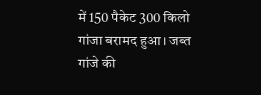में 150 पैकेट 300 किलो गांजा बरामद हुआ। जब्त गांजे की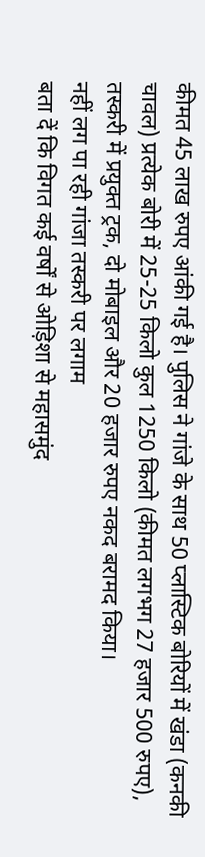कीमत 45 लाख रुपए आंकी गई है। पुलिस ने गांजे के साथ 50 प्लास्टिक बोरियों में खंडा (कनकी चावल) प्रत्येक बोरी में 25-25 किलो कुल 1250 किलो (कीमत लगभग 27 हजार 500 रुपए), तस्करी में प्रयुक्त ट्रक, दो मोबाइल और 20 हजार रुपए नकद बरामद किया।
नहीं लग पा रही गांजा तस्करी पर लगाम
बता दें कि विगत कई वर्षों से ओड़िशा से महासमुंद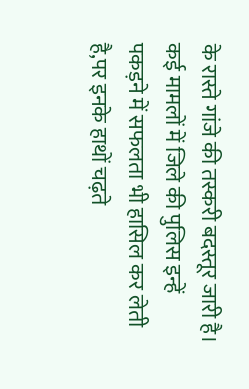के रास्ते गांजे की तस्करी बदस्तूर जारी है। कई मामलों में जिले की पुलिस इन्हें पकड़ने में सफलता भी हासिल कर लेती है,पर इनके हाथों चढ़ते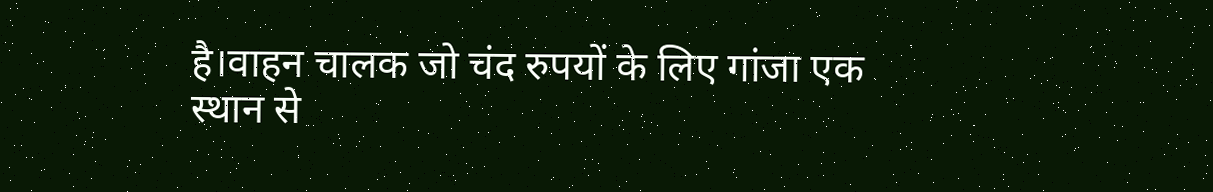है।वाहन चालक जो चंद रुपयों के लिए गांजा एक स्थान से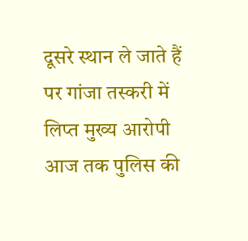दूसरे स्थान ले जाते हैं पर गांजा तस्करी में लिप्त मुख्य आरोपी आज तक पुलिस की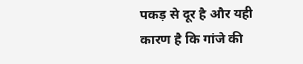पकड़ से दूर है और यही कारण है कि गांजे की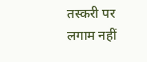तस्करी पर लगाम नहीं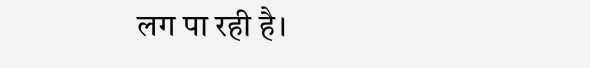लग पा रही है।